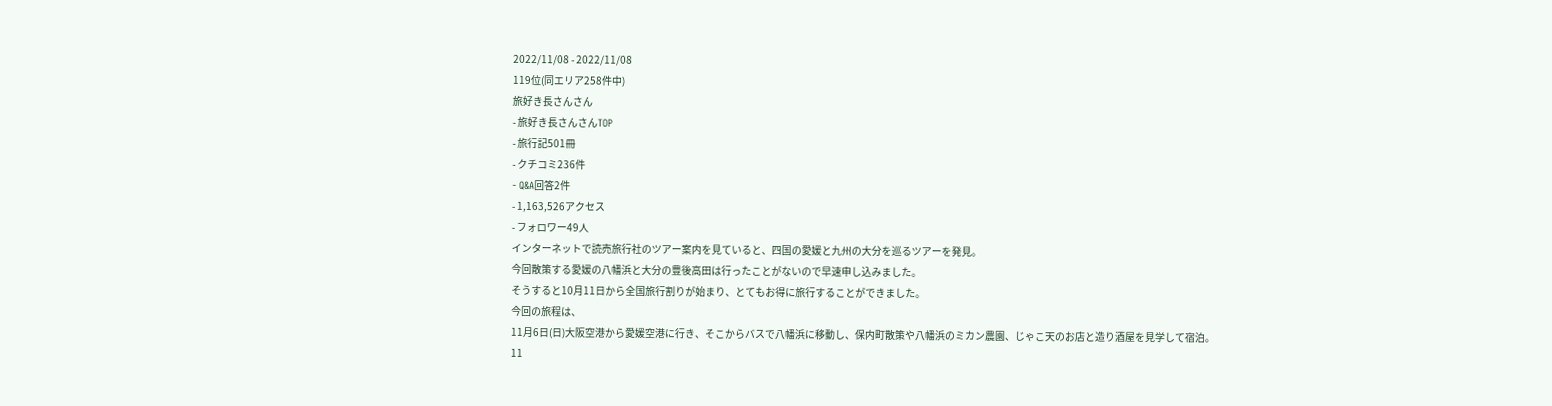2022/11/08 - 2022/11/08
119位(同エリア258件中)
旅好き長さんさん
- 旅好き長さんさんTOP
- 旅行記501冊
- クチコミ236件
- Q&A回答2件
- 1,163,526アクセス
- フォロワー49人
インターネットで読売旅行社のツアー案内を見ていると、四国の愛媛と九州の大分を巡るツアーを発見。
今回散策する愛媛の八幡浜と大分の豊後高田は行ったことがないので早速申し込みました。
そうすると10月11日から全国旅行割りが始まり、とてもお得に旅行することができました。
今回の旅程は、
11月6日(日)大阪空港から愛媛空港に行き、そこからバスで八幡浜に移動し、保内町散策や八幡浜のミカン農園、じゃこ天のお店と造り酒屋を見学して宿泊。
11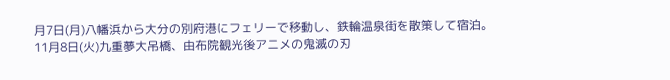月7日(月)八幡浜から大分の別府港にフェリーで移動し、鉄輪温泉街を散策して宿泊。
11月8日(火)九重夢大吊橋、由布院観光後アニメの鬼滅の刃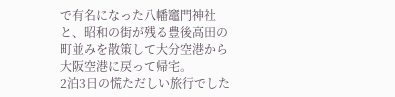で有名になった八幡竈門神社と、昭和の街が残る豊後高田の町並みを散策して大分空港から大阪空港に戻って帰宅。
2泊3日の慌ただしい旅行でした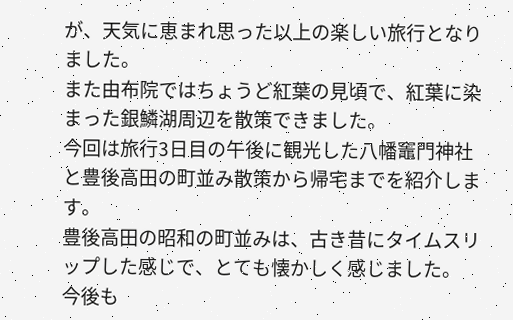が、天気に恵まれ思った以上の楽しい旅行となりました。
また由布院ではちょうど紅葉の見頃で、紅葉に染まった銀鱗湖周辺を散策できました。
今回は旅行3日目の午後に観光した八幡竈門神社と豊後高田の町並み散策から帰宅までを紹介します。
豊後高田の昭和の町並みは、古き昔にタイムスリップした感じで、とても懐かしく感じました。
今後も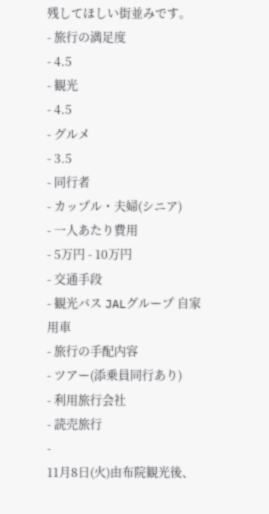残してほしい街並みです。
- 旅行の満足度
- 4.5
- 観光
- 4.5
- グルメ
- 3.5
- 同行者
- カップル・夫婦(シニア)
- 一人あたり費用
- 5万円 - 10万円
- 交通手段
- 観光バス JALグループ 自家用車
- 旅行の手配内容
- ツアー(添乗員同行あり)
- 利用旅行会社
- 読売旅行
-
11月8日(火)由布院観光後、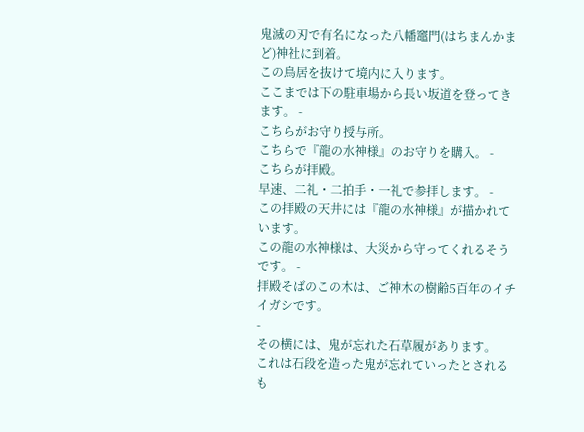鬼滅の刃で有名になった八幡竈門(はちまんかまど)神社に到着。
この鳥居を抜けて境内に入ります。
ここまでは下の駐車場から長い坂道を登ってきます。 -
こちらがお守り授与所。
こちらで『龍の水神様』のお守りを購入。 -
こちらが拝殿。
早速、二礼・二拍手・一礼で参拝します。 -
この拝殿の天井には『龍の水神様』が描かれています。
この龍の水神様は、大災から守ってくれるそうです。 -
拝殿そばのこの木は、ご神木の樹齢5百年のイチイガシです。
-
その横には、鬼が忘れた石草履があります。
これは石段を造った鬼が忘れていったとされるも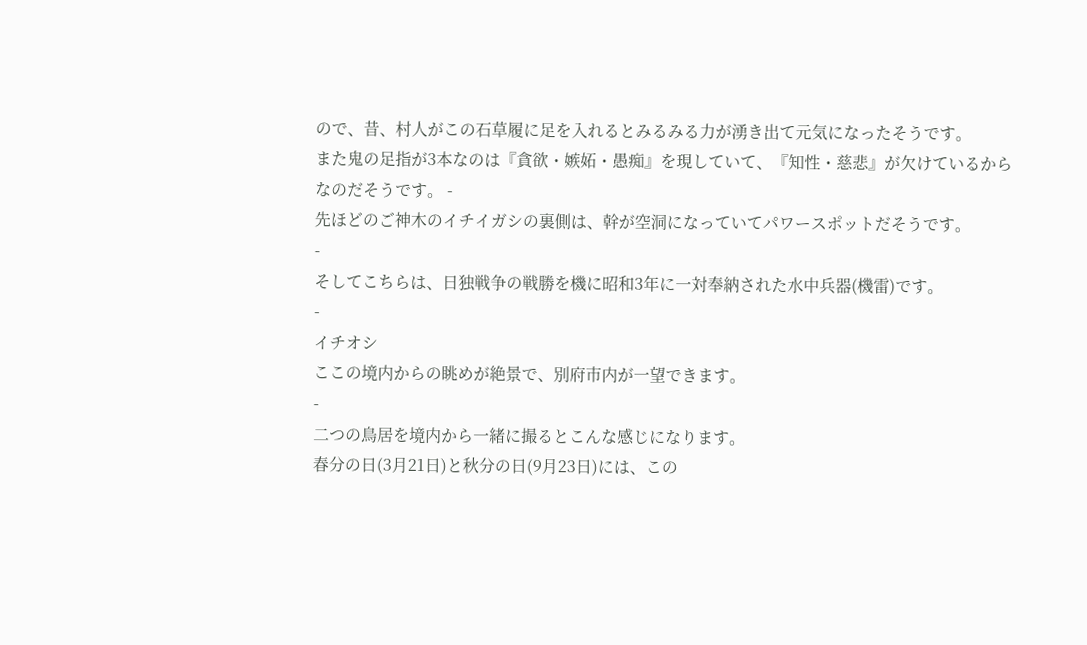ので、昔、村人がこの石草履に足を入れるとみるみる力が湧き出て元気になったそうです。
また鬼の足指が3本なのは『貪欲・嫉妬・愚痴』を現していて、『知性・慈悲』が欠けているからなのだそうです。 -
先ほどのご神木のイチイガシの裏側は、幹が空洞になっていてパワースポットだそうです。
-
そしてこちらは、日独戦争の戦勝を機に昭和3年に一対奉納された水中兵器(機雷)です。
-
イチオシ
ここの境内からの眺めが絶景で、別府市内が一望できます。
-
二つの鳥居を境内から一緒に撮るとこんな感じになります。
春分の日(3月21日)と秋分の日(9月23日)には、この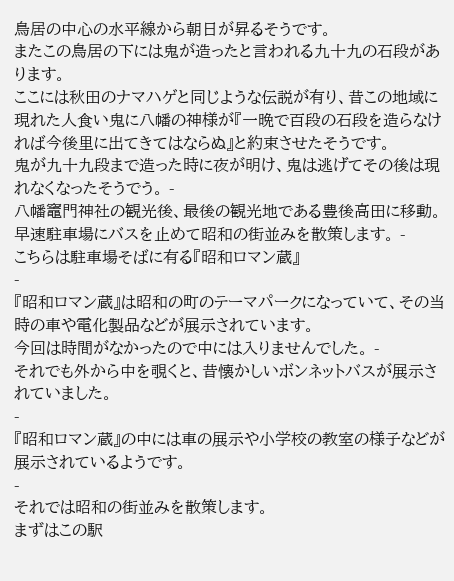鳥居の中心の水平線から朝日が昇るそうです。
またこの鳥居の下には鬼が造ったと言われる九十九の石段があります。
ここには秋田のナマハゲと同じような伝説が有り、昔この地域に現れた人食い鬼に八幡の神様が『一晩で百段の石段を造らなければ今後里に出てきてはならぬ』と約束させたそうです。
鬼が九十九段まで造った時に夜が明け、鬼は逃げてその後は現れなくなったそうでう。 -
八幡竈門神社の観光後、最後の観光地である豊後高田に移動。
早速駐車場にバスを止めて昭和の街並みを散策します。 -
こちらは駐車場そばに有る『昭和ロマン蔵』
-
『昭和ロマン蔵』は昭和の町のテーマパークになっていて、その当時の車や電化製品などが展示されています。
今回は時間がなかったので中には入りませんでした。 -
それでも外から中を覗くと、昔懐かしいボンネットバスが展示されていました。
-
『昭和ロマン蔵』の中には車の展示や小学校の教室の様子などが展示されているようです。
-
それでは昭和の街並みを散策します。
まずはこの駅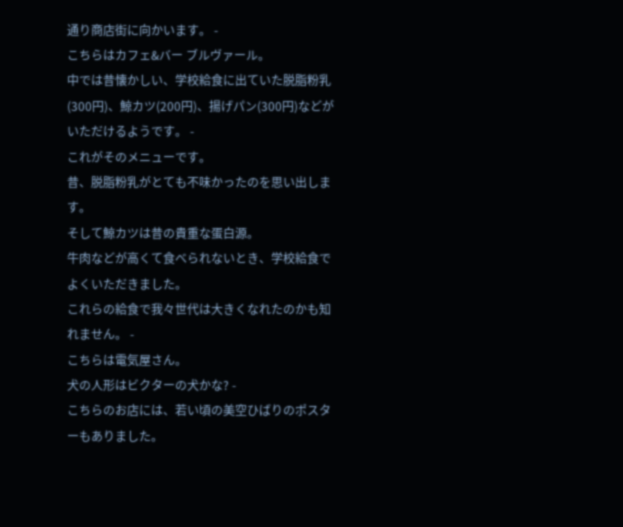通り商店街に向かいます。 -
こちらはカフェ&バー ブルヴァール。
中では昔懐かしい、学校給食に出ていた脱脂粉乳(300円)、鯨カツ(200円)、揚げパン(300円)などがいただけるようです。 -
これがそのメニューです。
昔、脱脂粉乳がとても不味かったのを思い出します。
そして鯨カツは昔の貴重な蛋白源。
牛肉などが高くて食べられないとき、学校給食でよくいただきました。
これらの給食で我々世代は大きくなれたのかも知れません。 -
こちらは電気屋さん。
犬の人形はビクターの犬かな? -
こちらのお店には、若い頃の美空ひばりのポスターもありました。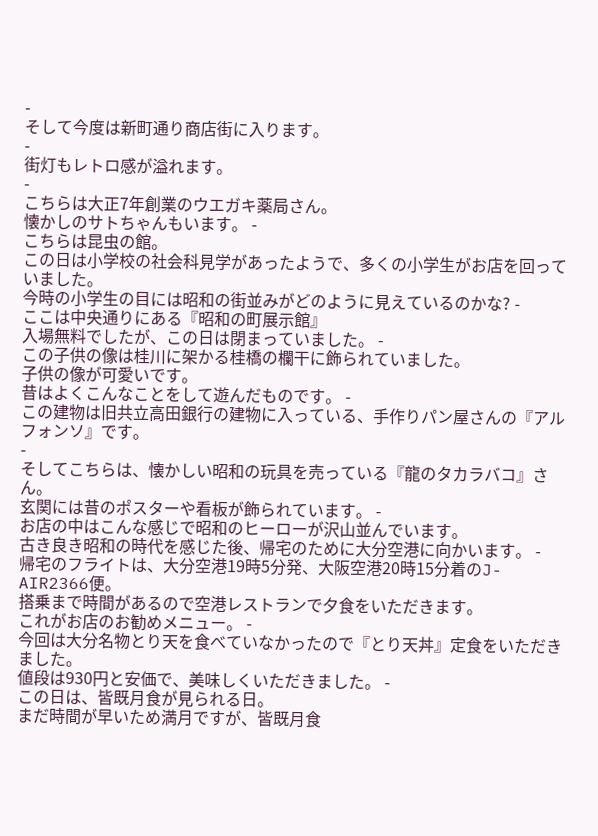-
そして今度は新町通り商店街に入ります。
-
街灯もレトロ感が溢れます。
-
こちらは大正7年創業のウエガキ薬局さん。
懐かしのサトちゃんもいます。 -
こちらは昆虫の館。
この日は小学校の社会科見学があったようで、多くの小学生がお店を回っていました。
今時の小学生の目には昭和の街並みがどのように見えているのかな? -
ここは中央通りにある『昭和の町展示館』
入場無料でしたが、この日は閉まっていました。 -
この子供の像は桂川に架かる桂橋の欄干に飾られていました。
子供の像が可愛いです。
昔はよくこんなことをして遊んだものです。 -
この建物は旧共立高田銀行の建物に入っている、手作りパン屋さんの『アルフォンソ』です。
-
そしてこちらは、懐かしい昭和の玩具を売っている『龍のタカラバコ』さん。
玄関には昔のポスターや看板が飾られています。 -
お店の中はこんな感じで昭和のヒーローが沢山並んでいます。
古き良き昭和の時代を感じた後、帰宅のために大分空港に向かいます。 -
帰宅のフライトは、大分空港19時5分発、大阪空港20時15分着のJ-AIR2366便。
搭乗まで時間があるので空港レストランで夕食をいただきます。
これがお店のお勧めメニュー。 -
今回は大分名物とり天を食べていなかったので『とり天丼』定食をいただきました。
値段は930円と安価で、美味しくいただきました。 -
この日は、皆既月食が見られる日。
まだ時間が早いため満月ですが、皆既月食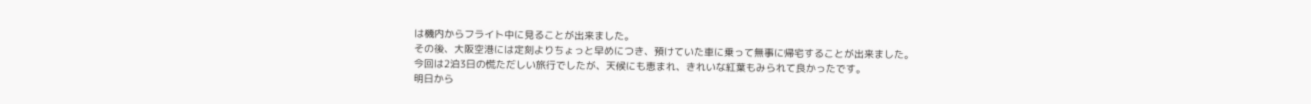は機内からフライト中に見ることが出来ました。
その後、大阪空港には定刻よりちょっと早めにつき、預けていた車に乗って無事に帰宅することが出来ました。
今回は2泊3日の慌ただしい旅行でしたが、天候にも恵まれ、きれいな紅葉もみられて良かったです。
明日から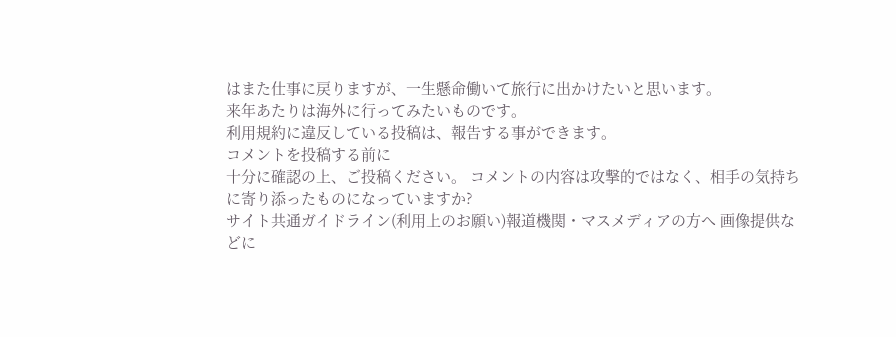はまた仕事に戻りますが、一生懸命働いて旅行に出かけたいと思います。
来年あたりは海外に行ってみたいものです。
利用規約に違反している投稿は、報告する事ができます。
コメントを投稿する前に
十分に確認の上、ご投稿ください。 コメントの内容は攻撃的ではなく、相手の気持ちに寄り添ったものになっていますか?
サイト共通ガイドライン(利用上のお願い)報道機関・マスメディアの方へ 画像提供などに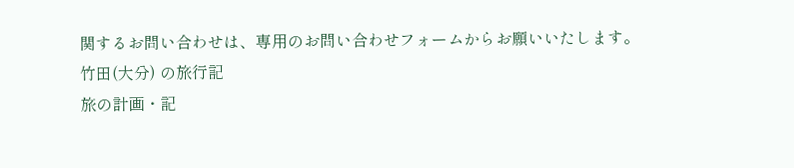関するお問い合わせは、専用のお問い合わせフォームからお願いいたします。
竹田(大分) の旅行記
旅の計画・記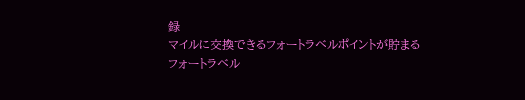録
マイルに交換できるフォートラベルポイントが貯まる
フォートラベル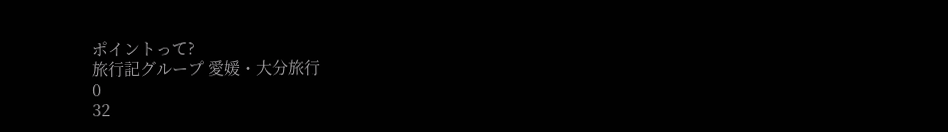ポイントって?
旅行記グループ 愛媛・大分旅行
0
32